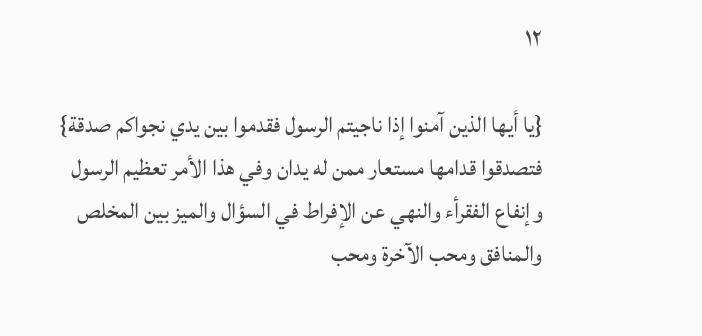١٢

{يا أيها الذين آمنوا إذا ناجيتم الرسول فقدموا بين يدي نجواكم صدقة} فتصدقوا قدامها مستعار ممن له يدان وفي هذا الأمر تعظيم الرسول وإنفاع الفقرأء والنهي عن الإفراط في السؤال والميز بين المخلص والمنافق ومحب الآخرة ومحب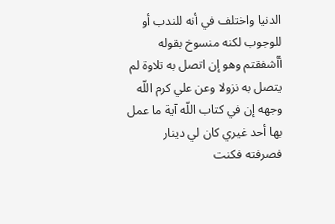الدنيا واختلف في أنه للندب أو للوجوب لكنه منسوخ بقوله أأشفقتم وهو إن اتصل به تلاوة لم يتصل به نزولا وعن علي كرم اللّه وجهه إن في كتاب اللّه آية ما عمل بها أحد غيري كان لي دينار فصرفته فكنت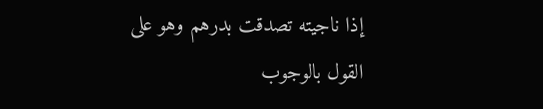إذا ناجيته تصدقت بدرهم وهو على القول بالوجوب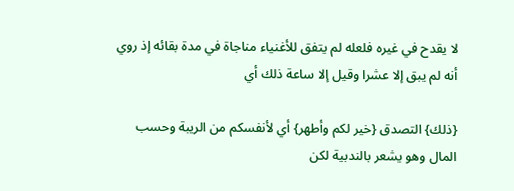لا يقدح في غيره فلعله لم يتفق للأغنياء مناجاة في مدة بقائه إذ روي أنه لم يبق إلا عشرا وقيل إلا ساعة ذلك أي

{ذلك} التصدق {خير لكم وأطهر} أي لأنفسكم من الريبة وحسب المال وهو يشعر بالندبية لكن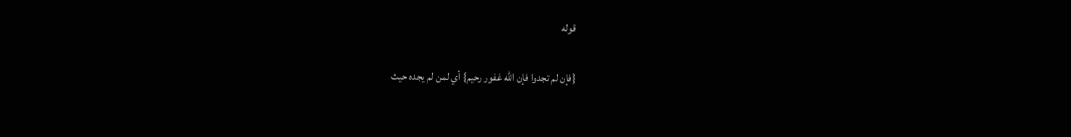قوله

{فإن لم تجدوا فإن اللّه غفور رحيم} أي لمن لم يجده حيث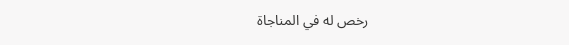رخص له في المناجاة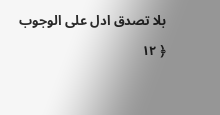بلا تصدق ادل على الوجوب

﴿ ١٢